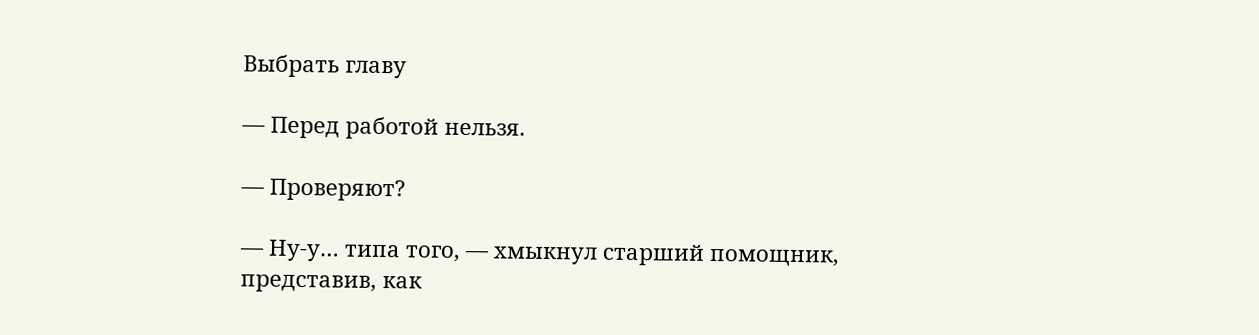Выбрать главу

— Перед работой нельзя.

— Проверяют?

— Ну-у… типа того, — хмыкнул старший помощник, представив, как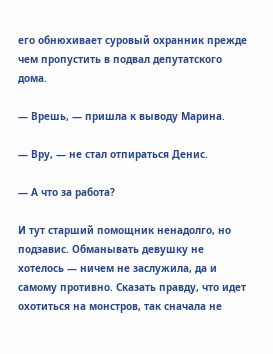его обнюхивает суровый охранник прежде чем пропустить в подвал депутатского дома.

— Врешь, — пришла к выводу Марина.

— Вру, — не стал отпираться Денис.

— А что за работа?

И тут старший помощник ненадолго, но подзавис. Обманывать девушку не хотелось — ничем не заслужила, да и самому противно. Сказать правду, что идет охотиться на монстров, так сначала не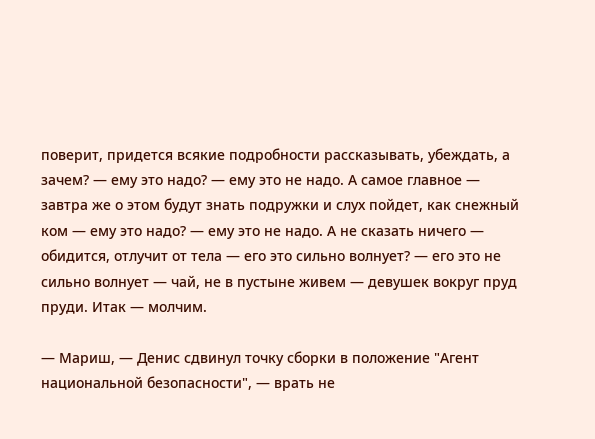поверит, придется всякие подробности рассказывать, убеждать, а зачем? — ему это надо? — ему это не надо. А самое главное — завтра же о этом будут знать подружки и слух пойдет, как снежный ком — ему это надо? — ему это не надо. А не сказать ничего — обидится, отлучит от тела — его это сильно волнует? — его это не сильно волнует — чай, не в пустыне живем — девушек вокруг пруд пруди. Итак — молчим.

— Мариш, — Денис сдвинул точку сборки в положение "Агент национальной безопасности", — врать не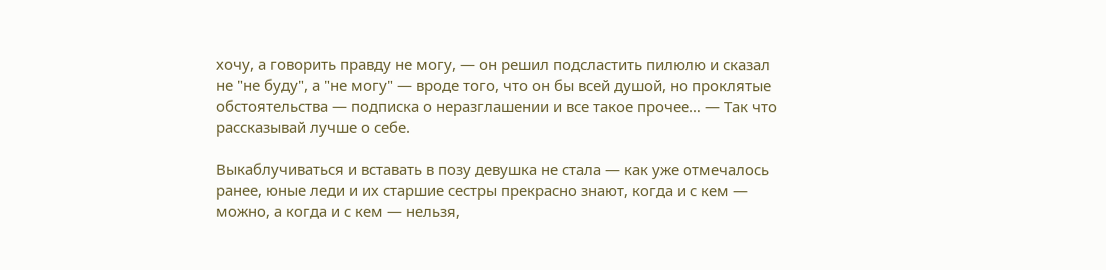хочу, а говорить правду не могу, — он решил подсластить пилюлю и сказал не "не буду", а "не могу" — вроде того, что он бы всей душой, но проклятые обстоятельства — подписка о неразглашении и все такое прочее… — Так что рассказывай лучше о себе.

Выкаблучиваться и вставать в позу девушка не стала — как уже отмечалось ранее, юные леди и их старшие сестры прекрасно знают, когда и с кем — можно, а когда и с кем — нельзя,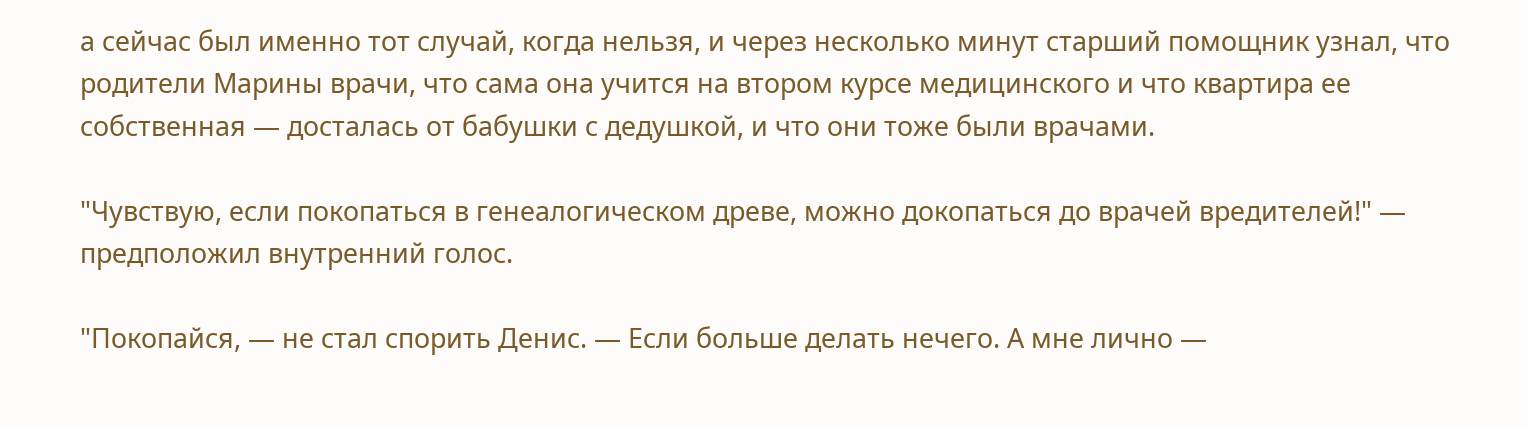а сейчас был именно тот случай, когда нельзя, и через несколько минут старший помощник узнал, что родители Марины врачи, что сама она учится на втором курсе медицинского и что квартира ее собственная — досталась от бабушки с дедушкой, и что они тоже были врачами.

"Чувствую, если покопаться в генеалогическом древе, можно докопаться до врачей вредителей!" — предположил внутренний голос.

"Покопайся, — не стал спорить Денис. — Если больше делать нечего. А мне лично —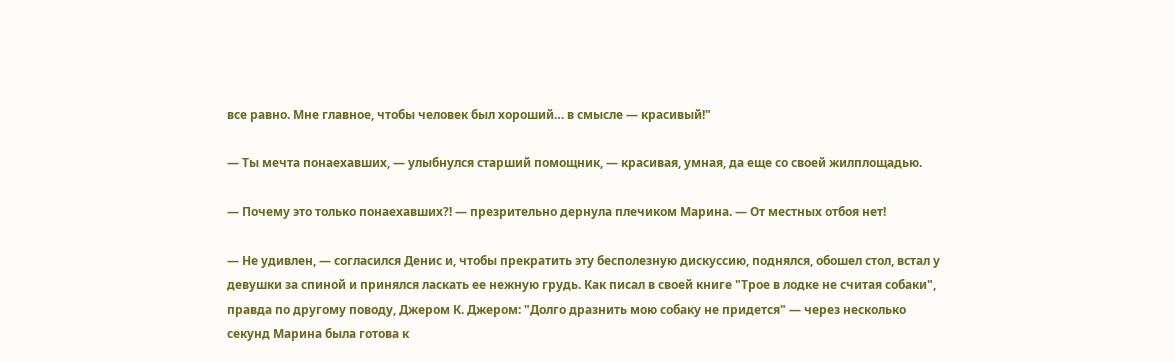все равно. Мне главное, чтобы человек был хороший… в смысле — красивый!"

— Ты мечта понаехавших, — улыбнулся старший помощник, — красивая, умная, да еще со своей жилплощадью.

— Почему это только понаехавших?! — презрительно дернула плечиком Марина. — От местных отбоя нет!

— Не удивлен, — согласился Денис и, чтобы прекратить эту бесполезную дискуссию, поднялся, обошел стол, встал у девушки за спиной и принялся ласкать ее нежную грудь. Как писал в своей книге "Трое в лодке не считая собаки", правда по другому поводу, Джером К. Джером: "Долго дразнить мою собаку не придется" — через несколько секунд Марина была готова к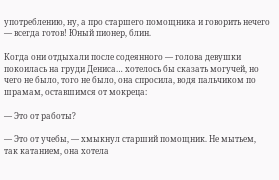употреблению, ну, а про старшего помощника и говорить нечего — всегда готов! Юный пионер, блин.

Когда они отдыхали после содеянного — голова девушки покоилась на груди Дениса… хотелось бы сказать могучей, но чего не было, того не было, она спросила, водя пальчиком по шрамам, оставшимся от мокреца:

— Это от работы?

— Это от учебы, — хмыкнул старший помощник. Не мытьем, так катанием, она хотела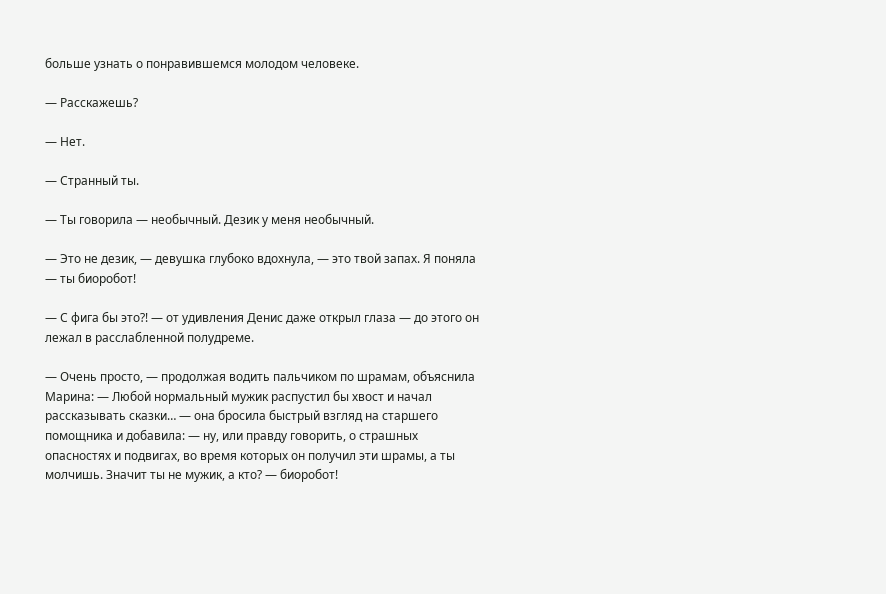больше узнать о понравившемся молодом человеке.

— Расскажешь?

— Нет.

— Странный ты.

— Ты говорила — необычный. Дезик у меня необычный.

— Это не дезик, — девушка глубоко вдохнула, — это твой запах. Я поняла — ты биоробот!

— С фига бы это?! — от удивления Денис даже открыл глаза — до этого он лежал в расслабленной полудреме.

— Очень просто, — продолжая водить пальчиком по шрамам, объяснила Марина: — Любой нормальный мужик распустил бы хвост и начал рассказывать сказки… — она бросила быстрый взгляд на старшего помощника и добавила: — ну, или правду говорить, о страшных опасностях и подвигах, во время которых он получил эти шрамы, а ты молчишь. Значит ты не мужик, а кто? — биоробот!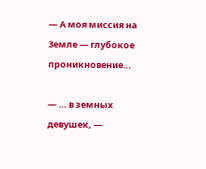— А моя миссия на Земле — глубокое проникновение…

— … в земных девушек, —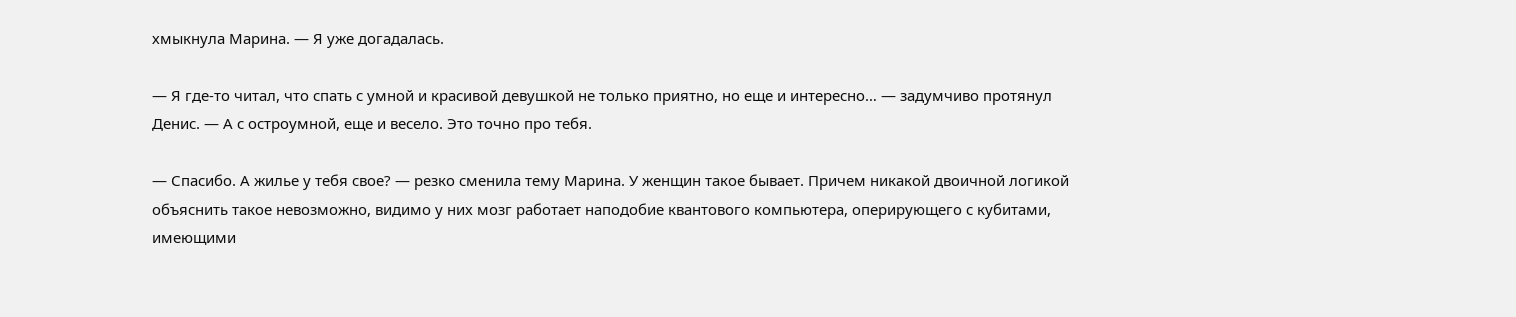хмыкнула Марина. — Я уже догадалась.

— Я где-то читал, что спать с умной и красивой девушкой не только приятно, но еще и интересно… — задумчиво протянул Денис. — А с остроумной, еще и весело. Это точно про тебя.

— Спасибо. А жилье у тебя свое? — резко сменила тему Марина. У женщин такое бывает. Причем никакой двоичной логикой объяснить такое невозможно, видимо у них мозг работает наподобие квантового компьютера, оперирующего с кубитами, имеющими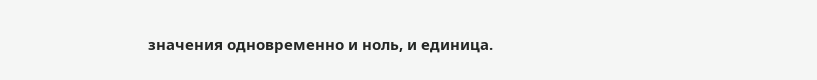значения одновременно и ноль, и единица.